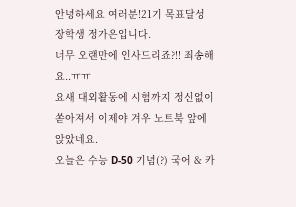안녕하세요 여러분!21기 목표달성 장학생 정가은입니다.
너무 오랜만에 인사드리죠?!! 죄송해요..ㅠㅠ
요새 대외활동에 시험까지 정신없이 쏟아져서 이제야 겨우 노트북 앞에 앉았네요.
오늘은 수능 D-50 기념(?) 국어 & 카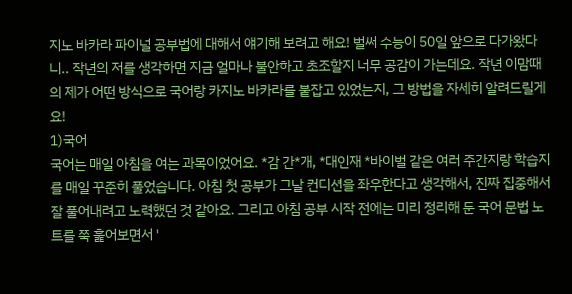지노 바카라 파이널 공부법에 대해서 얘기해 보려고 해요! 벌써 수능이 50일 앞으로 다가왔다니.. 작년의 저를 생각하면 지금 얼마나 불안하고 초조할지 너무 공감이 가는데요. 작년 이맘때의 제가 어떤 방식으로 국어랑 카지노 바카라를 붙잡고 있었는지, 그 방법을 자세히 알려드릴게요!
1)국어
국어는 매일 아침을 여는 과목이었어요. *감 간*개, *대인재 *바이벌 같은 여러 주간지랑 학습지를 매일 꾸준히 풀었습니다. 아침 첫 공부가 그날 컨디션을 좌우한다고 생각해서, 진짜 집중해서 잘 풀어내려고 노력했던 것 같아요. 그리고 아침 공부 시작 전에는 미리 정리해 둔 국어 문법 노트를 쭉 훑어보면서 '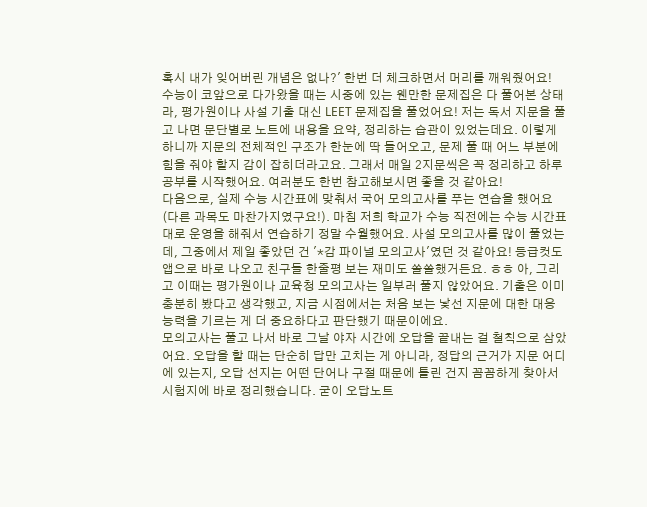혹시 내가 잊어버린 개념은 없나?' 한번 더 체크하면서 머리를 깨워줬어요!
수능이 코앞으로 다가왔을 때는 시중에 있는 웬만한 문제집은 다 풀어본 상태라, 평가원이나 사설 기출 대신 LEET 문제집을 풀었어요! 저는 독서 지문을 풀고 나면 문단별로 노트에 내용을 요약, 정리하는 습관이 있었는데요. 이렇게 하니까 지문의 전체적인 구조가 한눈에 딱 들어오고, 문제 풀 때 어느 부분에 힘을 줘야 할지 감이 잡히더라고요. 그래서 매일 2지문씩은 꼭 정리하고 하루 공부를 시작했어요. 여러분도 한번 참고해보시면 좋을 것 같아요!
다음으로, 실제 수능 시간표에 맞춰서 국어 모의고사를 푸는 연습을 했어요 (다른 과목도 마찬가지였구요!). 마침 저희 학교가 수능 직전에는 수능 시간표대로 운영을 해줘서 연습하기 정말 수월했어요. 사설 모의고사를 많이 풀었는데, 그중에서 제일 좋았던 건 '*감 파이널 모의고사'였던 것 같아요! 등급컷도 앱으로 바로 나오고 친구들 한줄평 보는 재미도 쏠쏠했거든요. ㅎㅎ 아, 그리고 이때는 평가원이나 교육청 모의고사는 일부러 풀지 않았어요. 기출은 이미 충분히 봤다고 생각했고, 지금 시점에서는 처음 보는 낯선 지문에 대한 대응 능력을 기르는 게 더 중요하다고 판단했기 때문이에요.
모의고사는 풀고 나서 바로 그날 야자 시간에 오답을 끝내는 걸 철칙으로 삼았어요. 오답을 할 때는 단순히 답만 고치는 게 아니라, 정답의 근거가 지문 어디에 있는지, 오답 선지는 어떤 단어나 구절 때문에 틀린 건지 꼼꼼하게 찾아서 시험지에 바로 정리했습니다. 굳이 오답노트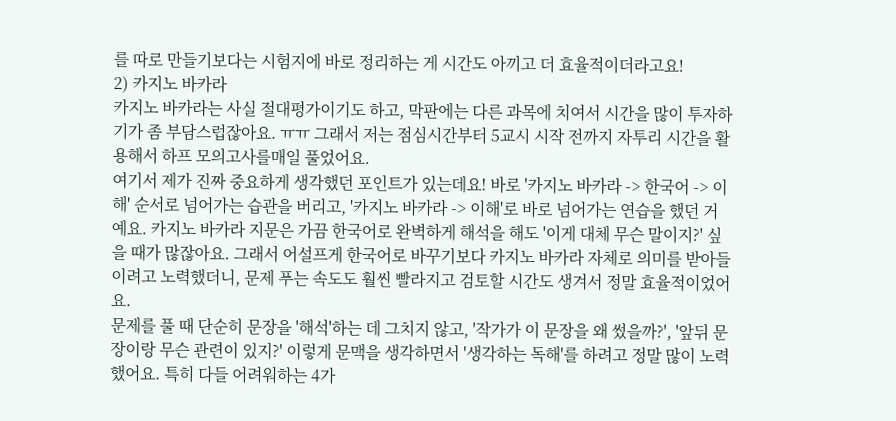를 따로 만들기보다는 시험지에 바로 정리하는 게 시간도 아끼고 더 효율적이더라고요!
2) 카지노 바카라
카지노 바카라는 사실 절대평가이기도 하고, 막판에는 다른 과목에 치여서 시간을 많이 투자하기가 좀 부담스럽잖아요. ㅠㅠ 그래서 저는 점심시간부터 5교시 시작 전까지 자투리 시간을 활용해서 하프 모의고사를매일 풀었어요.
여기서 제가 진짜 중요하게 생각했던 포인트가 있는데요! 바로 '카지노 바카라 -> 한국어 -> 이해' 순서로 넘어가는 습관을 버리고, '카지노 바카라 -> 이해'로 바로 넘어가는 연습을 했던 거예요. 카지노 바카라 지문은 가끔 한국어로 완벽하게 해석을 해도 '이게 대체 무슨 말이지?' 싶을 때가 많잖아요. 그래서 어설프게 한국어로 바꾸기보다 카지노 바카라 자체로 의미를 받아들이려고 노력했더니, 문제 푸는 속도도 훨씬 빨라지고 검토할 시간도 생겨서 정말 효율적이었어요.
문제를 풀 때 단순히 문장을 '해석'하는 데 그치지 않고, '작가가 이 문장을 왜 썼을까?', '앞뒤 문장이랑 무슨 관련이 있지?' 이렇게 문맥을 생각하면서 '생각하는 독해'를 하려고 정말 많이 노력했어요. 특히 다들 어려워하는 4가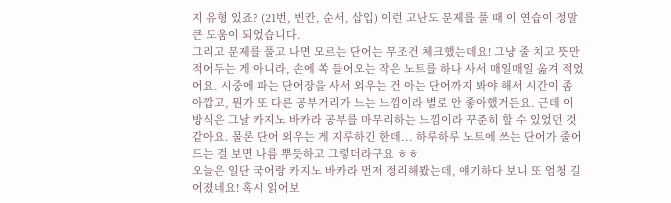지 유형 있죠? (21번, 빈칸, 순서, 삽입) 이런 고난도 문제를 풀 때 이 연습이 정말 큰 도움이 되었습니다.
그리고 문제를 풀고 나면 모르는 단어는 무조건 체크했는데요! 그냥 줄 치고 뜻만 적어두는 게 아니라, 손에 쏙 들어오는 작은 노트를 하나 사서 매일매일 옮겨 적었어요. 시중에 파는 단어장을 사서 외우는 건 아는 단어까지 봐야 해서 시간이 좀 아깝고, 뭔가 또 다른 공부거리가 느는 느낌이라 별로 안 좋아했거든요. 근데 이 방식은 그날 카지노 바카라 공부를 마무리하는 느낌이라 꾸준히 할 수 있었던 것 같아요. 물론 단어 외우는 게 지루하긴 한데... 하루하루 노트에 쓰는 단어가 줄어드는 걸 보면 나름 뿌듯하고 그렇더라구요 ㅎㅎ
오늘은 일단 국어랑 카지노 바카라 먼저 정리해봤는데, 얘기하다 보니 또 엄청 길어졌네요! 혹시 읽어보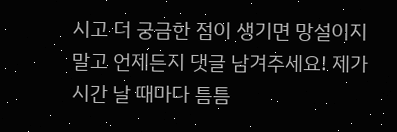시고 더 궁금한 점이 생기면 망설이지 말고 언제든지 댓글 남겨주세요! 제가 시간 날 때마다 틈틈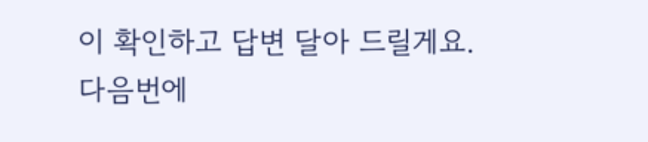이 확인하고 답변 달아 드릴게요.
다음번에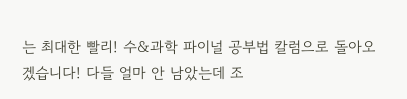는 최대한 빨리! 수&과학 파이널 공부법 칼럼으로 돌아오겠습니다! 다들 얼마 안 남았는데 조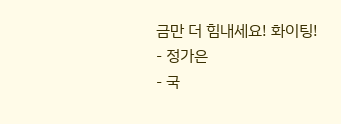금만 더 힘내세요! 화이팅!
- 정가은
- 국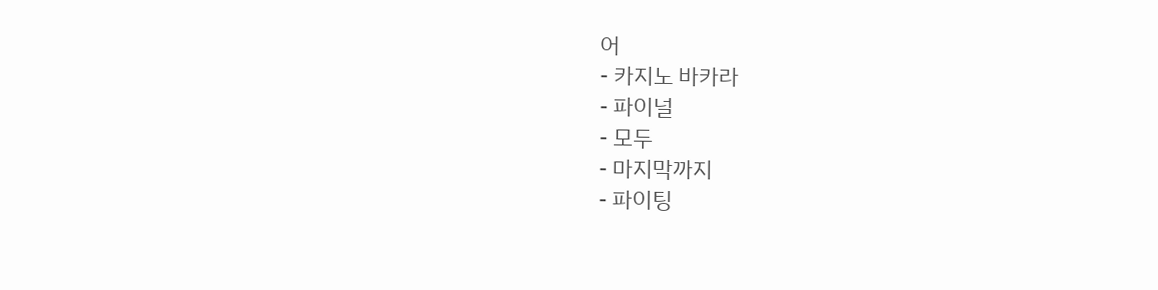어
- 카지노 바카라
- 파이널
- 모두
- 마지막까지
- 파이팅